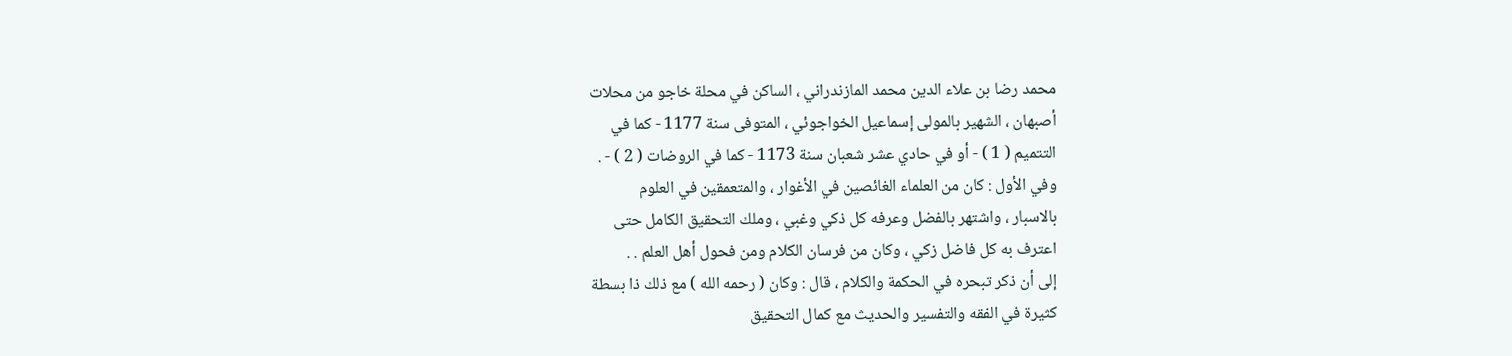محمد رضا بن علاء الدين محمد المازندراني ، الساكن في محلة خاجو من محلات
أصبهان ، الشهير بالمولى إسماعيل الخواجوئي ، المتوفى سنة 1177 - كما في
التتميم ( 1 ) - أو في حادي عشر شعبان سنة 1173 - كما في الروضات ( 2 ) - .
وفي الأول : كان من العلماء الغائصين في الأغوار ، والمتعمقين في العلوم
بالاسبار ، واشتهر بالفضل وعرفه كل ذكي وغبي ، وملك التحقيق الكامل حتى
اعترف به كل فاضل زكي ، وكان من فرسان الكلام ومن فحول أهل العلم . .
إلى أن ذكر تبحره في الحكمة والكلام ، قال : وكان ( رحمه الله ) مع ذلك ذا بسطة
كثيرة في الفقه والتفسير والحديث مع كمال التحقيق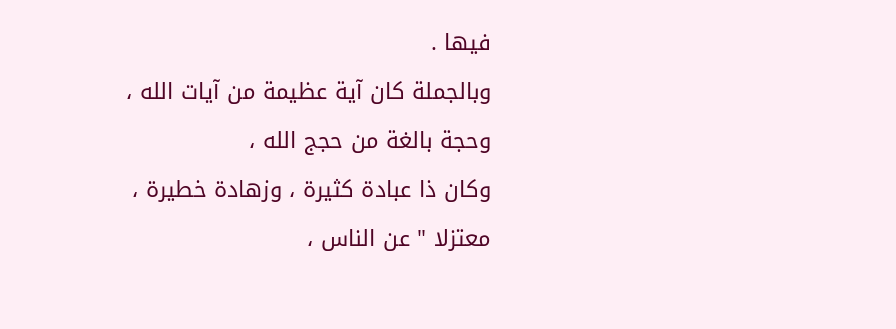فيها .
وبالجملة كان آية عظيمة من آيات الله ، وحجة بالغة من حجج الله ،
وكان ذا عبادة كثيرة ، وزهادة خطيرة ، معتزلا " عن الناس ،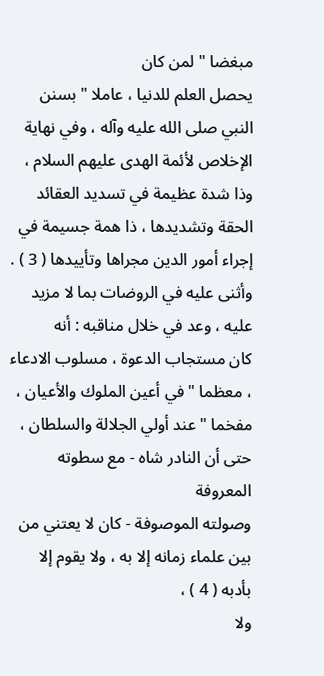مبغضا " لمن كان
يحصل العلم للدنيا ، عاملا " بسنن النبي صلى الله عليه وآله ، وفي نهاية
الإخلاص لأئمة الهدى عليهم السلام ، وذا شدة عظيمة في تسديد العقائد
الحقة وتشديدها ، ذا همة جسيمة في إجراء أمور الدين مجراها وتأييدها ( 3 ) .
وأثنى عليه في الروضات بما لا مزيد عليه ، وعد في خلال مناقبه : أنه
كان مستجاب الدعوة ، مسلوب الادعاء ، معظما " في أعين الملوك والأعيان ،
مفخما " عند أولي الجلالة والسلطان ، حتى أن النادر شاه - مع سطوته المعروفة
وصولته الموصوفة - كان لا يعتني من بين علماء زمانه إلا به ، ولا يقوم إلا بأدبه ( 4 ) ،
ولا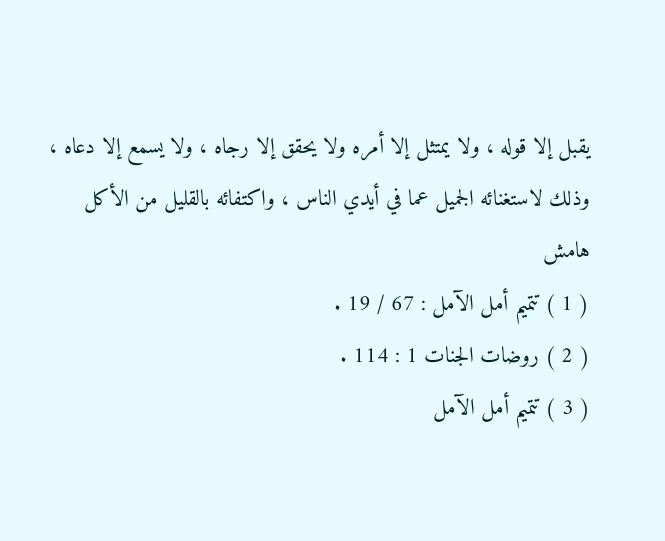يقبل إلا قوله ، ولا يمتثل إلا أمره ولا يحقق إلا رجاه ، ولا يسمع إلا دعاه ،
وذلك لاستغنائه الجميل عما في أيدي الناس ، واكتفائه بالقليل من الأكل
هامش
( 1 ) تتميم أمل الآمل : 67 / 19 .
( 2 ) روضات الجنات 1 : 114 .
( 3 ) تتميم أمل الآمل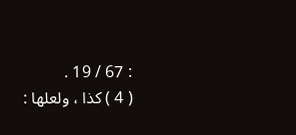: 67 / 19 .
( 4 ) كذا ، ولعلها :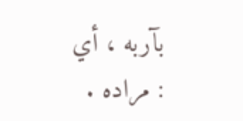بآربه ، أي : مراده .